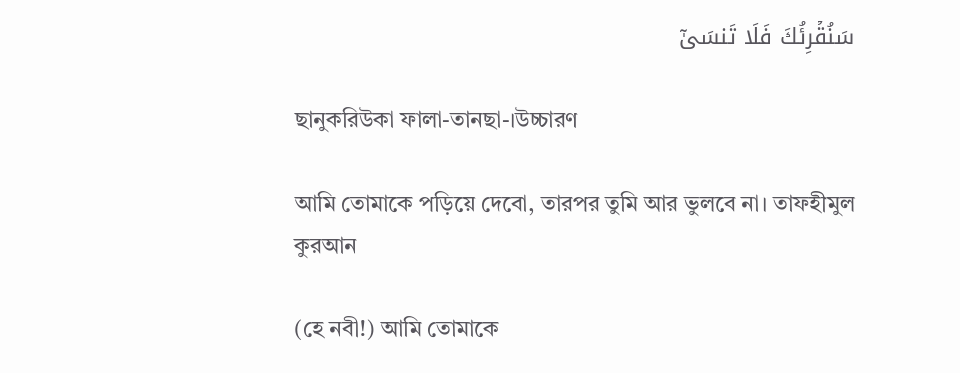سَنُقۡرِئُكَ فَلَا تَنسَىٰٓ

ছানুকরিউকা ফালা-তানছা-।উচ্চারণ

আমি তোমাকে পড়িয়ে দেবো, তারপর তুমি আর ভুলবে না। তাফহীমুল কুরআন

(হে নবী!) আমি তোমাকে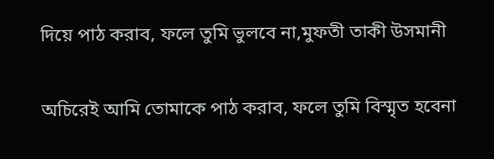দিয়ে পাঠ করাব, ফলে তুমি ভুলবে না,মুফতী তাকী উসমানী

অচিরেই আমি তোমাকে পাঠ করাব, ফলে তুমি বিস্মৃত হবেনা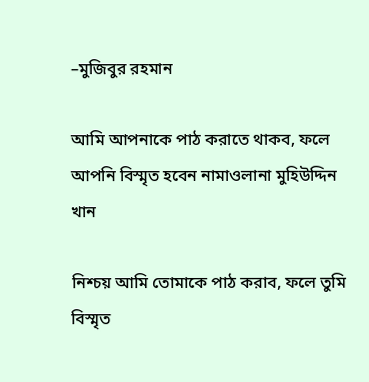–মুজিবুর রহমান

আমি আপনাকে পাঠ করাতে থাকব, ফলে আপনি বিস্মৃত হবেন নামাওলানা মুহিউদ্দিন খান

নিশ্চয় আমি তোমাকে পাঠ করাব, ফলে তুমি বিস্মৃত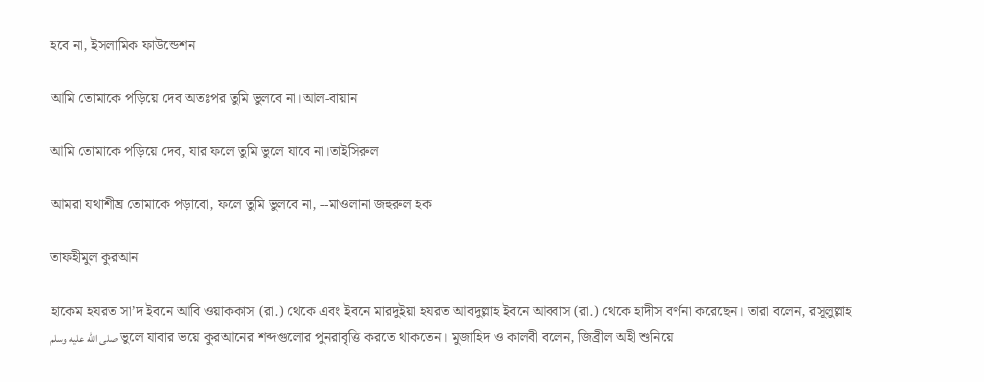হবে না, ইসলামিক ফাউন্ডেশন

আমি তোমাকে পড়িয়ে দেব অতঃপর তুমি ভুলবে না।আল-বায়ান

আমি তোমাকে পড়িয়ে দেব, যার ফলে তুমি ভুলে যাবে না।তাইসিরুল

আমরা যথাশীঘ্র তোমাকে পড়াবো, ফলে তুমি ভুলবে না, --মাওলানা জহুরুল হক

তাফহীমুল কুরআন

হাকেম হযরত সা’দ ইবনে আবি ওয়াককাস (রা.) থেকে এবং ইবনে মারদুইয়া হযরত আবদুল্লাহ ইবনে আব্বাস (রা.) থেকে হাদীস বর্ণনা করেছেন। তারা বলেন, রসূলুল্লাহ صلى الله عليه وسلم ভুলে যাবার ভয়ে কুরআনের শব্দগুলোর পুনরাবৃত্তি করতে থাকতেন। মুজাহিদ ও কালবী বলেন, জিব্রীল অহী শুনিয়ে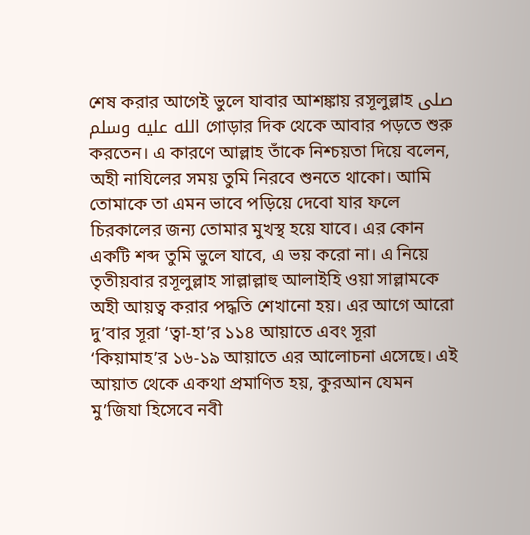শেষ করার আগেই ভুলে যাবার আশঙ্কায় রসূলুল্লাহ صلى الله عليه وسلم গোড়ার দিক থেকে আবার পড়তে শুরু করতেন। এ কারণে আল্লাহ তাঁকে নিশ্চয়তা দিয়ে বলেন, অহী নাযিলের সময় তুমি নিরবে শুনতে থাকো। আমি তোমাকে তা এমন ভাবে পড়িয়ে দেবো যার ফলে চিরকালের জন্য তোমার মুখস্থ হয়ে যাবে। এর কোন একটি শব্দ তুমি ভুলে যাবে, এ ভয় করো না। এ নিয়ে তৃতীয়বার রসূলুল্লাহ সাল্লাল্লাহু আলাইহি ওয়া সাল্লামকে অহী আয়ত্ব করার পদ্ধতি শেখানো হয়। এর আগে আরো দু’বার সূরা ‘ত্বা-হা’র ১১৪ আয়াতে এবং সূরা ‘কিয়ামাহ’র ১৬-১৯ আয়াতে এর আলোচনা এসেছে। এই আয়াত থেকে একথা প্রমাণিত হয়, কুরআন যেমন মু’জিযা হিসেবে নবী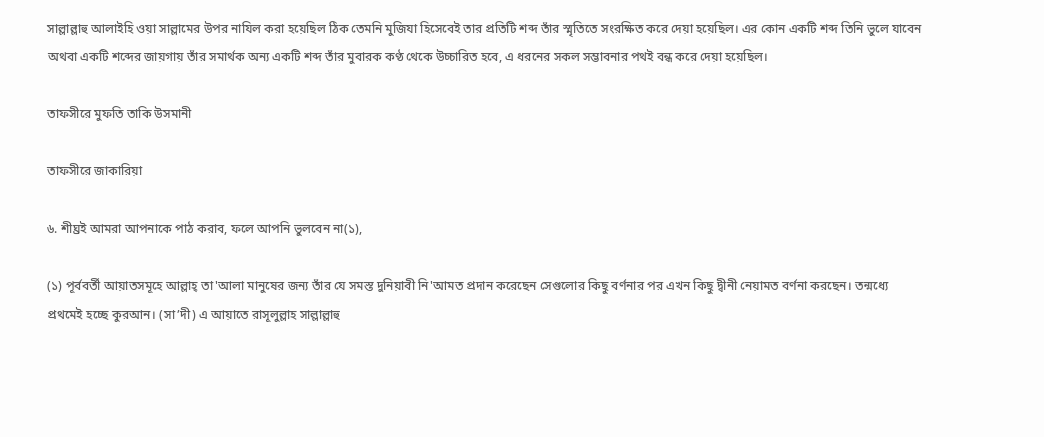সাল্লাল্লাহু আলাইহি ওয়া সাল্লামের উপর নাযিল করা হয়েছিল ঠিক তেমনি মুজিযা হিসেবেই তার প্রতিটি শব্দ তাঁর স্মৃতিতে সংরক্ষিত করে দেয়া হয়েছিল। এর কোন একটি শব্দ তিনি ভুলে যাবেন অথবা একটি শব্দের জায়গায় তাঁর সমার্থক অন্য একটি শব্দ তাঁর মুবারক কণ্ঠ থেকে উচ্চারিত হবে, এ ধরনের সকল সম্ভাবনার পথই বন্ধ করে দেয়া হয়েছিল।

তাফসীরে মুফতি তাকি উসমানী

তাফসীরে জাকারিয়া

৬. শীঘ্রই আমরা আপনাকে পাঠ করাব, ফলে আপনি ভুলবেন না(১),

(১) পূর্ববর্তী আয়াতসমূহে আল্লাহ্ তা'আলা মানুষের জন্য তাঁর যে সমস্ত দুনিয়াবী নি'আমত প্রদান করেছেন সেগুলোর কিছু বর্ণনার পর এখন কিছু দ্বীনী নেয়ামত বর্ণনা করছেন। তন্মধ্যে প্রথমেই হচ্ছে কুরআন। (সা’দী) এ আয়াতে রাসূলুল্লাহ সাল্লাল্লাহু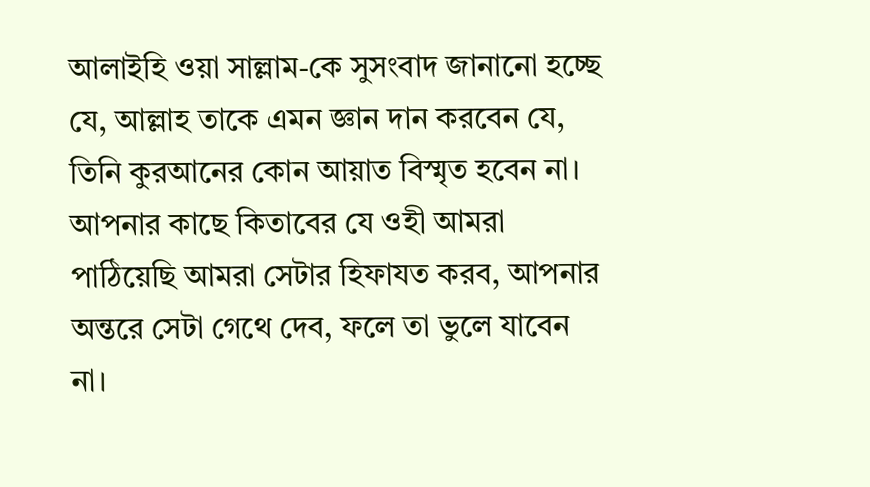আলাইহি ওয়া সাল্লাম-কে সুসংবাদ জানানো হচ্ছে যে, আল্লাহ তাকে এমন জ্ঞান দান করবেন যে, তিনি কুরআনের কোন আয়াত বিস্মৃত হবেন না। আপনার কাছে কিতাবের যে ওহী আমরা পাঠিয়েছি আমরা সেটার হিফাযত করব, আপনার অন্তরে সেটা গেথে দেব, ফলে তা ভুলে যাবেন না।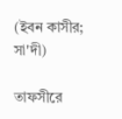(ইবন কাসীর; সা'দী)

তাফসীরে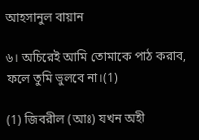আহসানুল বায়ান

৬। অচিরেই আমি তোমাকে পাঠ করাব, ফলে তুমি ভুলবে না।(1)

(1) জিবরীল (আঃ) যখন অহী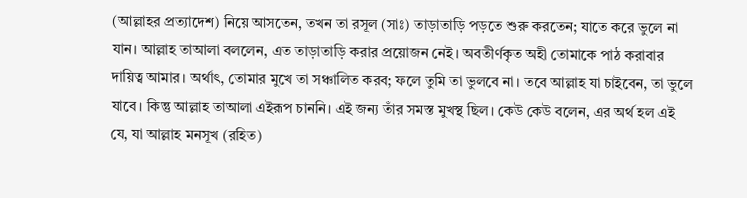(আল্লাহর প্রত্যাদেশ) নিয়ে আসতেন, তখন তা রসূল (সাঃ) তাড়াতাড়ি পড়তে শুরু করতেন; যাতে করে ভুলে না যান। আল্লাহ তাআলা বললেন, এত তাড়াতাড়ি করার প্রয়োজন নেই। অবতীর্ণকৃত অহী তোমাকে পাঠ করাবার দায়িত্ব আমার। অর্থাৎ, তোমার মুখে তা সঞ্চালিত করব; ফলে তুমি তা ভুলবে না। তবে আল্লাহ যা চাইবেন, তা ভুলে যাবে। কিন্তু আল্লাহ তাআলা এইরূপ চাননি। এই জন্য তাঁর সমস্ত মুখস্থ ছিল। কেউ কেউ বলেন, এর অর্থ হল এই যে, যা আল্লাহ মনসূখ (রহিত)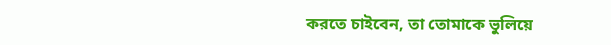করতে চাইবেন, তা তোমাকে ভুলিয়ে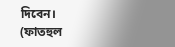দিবেন। (ফাতহুল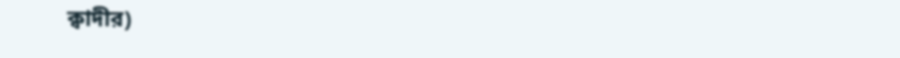ক্বাদীর)